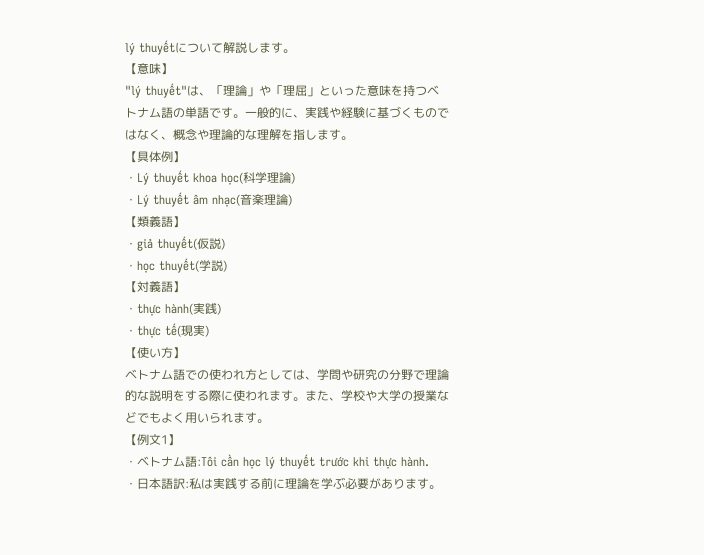lý thuyếtについて解説します。
【意味】
"lý thuyết"は、「理論」や「理屈」といった意味を持つベトナム語の単語です。一般的に、実践や経験に基づくものではなく、概念や理論的な理解を指します。
【具体例】
・Lý thuyết khoa học(科学理論)
・Lý thuyết âm nhạc(音楽理論)
【類義語】
・giả thuyết(仮説)
・học thuyết(学説)
【対義語】
・thực hành(実践)
・thực tế(現実)
【使い方】
ベトナム語での使われ方としては、学問や研究の分野で理論的な説明をする際に使われます。また、学校や大学の授業などでもよく用いられます。
【例文1】
・ベトナム語:Tôi cần học lý thuyết trước khi thực hành.
・日本語訳:私は実践する前に理論を学ぶ必要があります。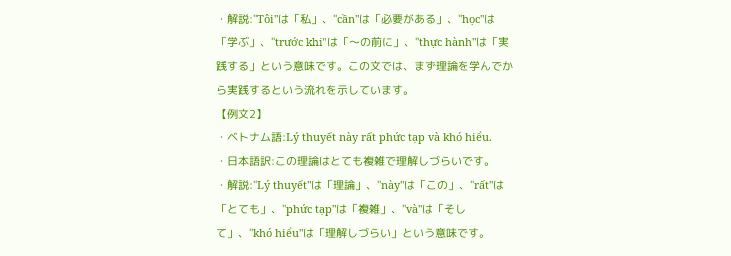・解説:"Tôi"は「私」、"cần"は「必要がある」、"học"は「学ぶ」、"trước khi"は「〜の前に」、"thực hành"は「実践する」という意味です。この文では、まず理論を学んでから実践するという流れを示しています。
【例文2】
・ベトナム語:Lý thuyết này rất phức tạp và khó hiểu.
・日本語訳:この理論はとても複雑で理解しづらいです。
・解説:"Lý thuyết"は「理論」、"này"は「この」、"rất"は「とても」、"phức tạp"は「複雑」、"và"は「そして」、"khó hiểu"は「理解しづらい」という意味です。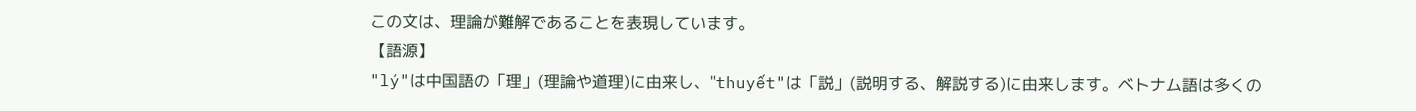この文は、理論が難解であることを表現しています。
【語源】
"lý"は中国語の「理」(理論や道理)に由来し、"thuyết"は「説」(説明する、解説する)に由来します。ベトナム語は多くの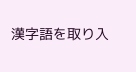漢字語を取り入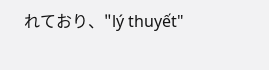れており、"lý thuyết"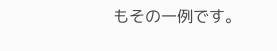もその一例です。